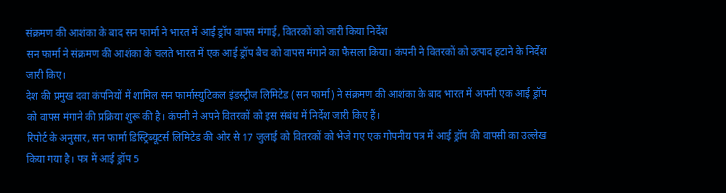संक्रमण की आशंका के बाद सन फार्मा ने भारत में आई ड्रॉप वापस मंगाई, वितरकों को जारी किया निर्देश
सन फार्मा ने संक्रमण की आशंका के चलते भारत में एक आई ड्रॉप बैच को वापस मंगाने का फैसला किया। कंपनी ने वितरकों को उत्पाद हटाने के निर्देश जारी किए।
देश की प्रमुख दवा कंपनियों में शामिल सन फार्मास्युटिकल इंडस्ट्रीज लिमिटेड (सन फार्मा) ने संक्रमण की आशंका के बाद भारत में अपनी एक आई ड्रॉप को वापस मंगाने की प्रक्रिया शुरू की है। कंपनी ने अपने वितरकों को इस संबंध में निर्देश जारी किए हैं।
रिपोर्ट के अनुसार, सन फार्मा डिस्ट्रिब्यूटर्स लिमिटेड की ओर से 17 जुलाई को वितरकों को भेजे गए एक गोपनीय पत्र में आई ड्रॉप की वापसी का उल्लेख किया गया है। पत्र में आई ड्रॉप 5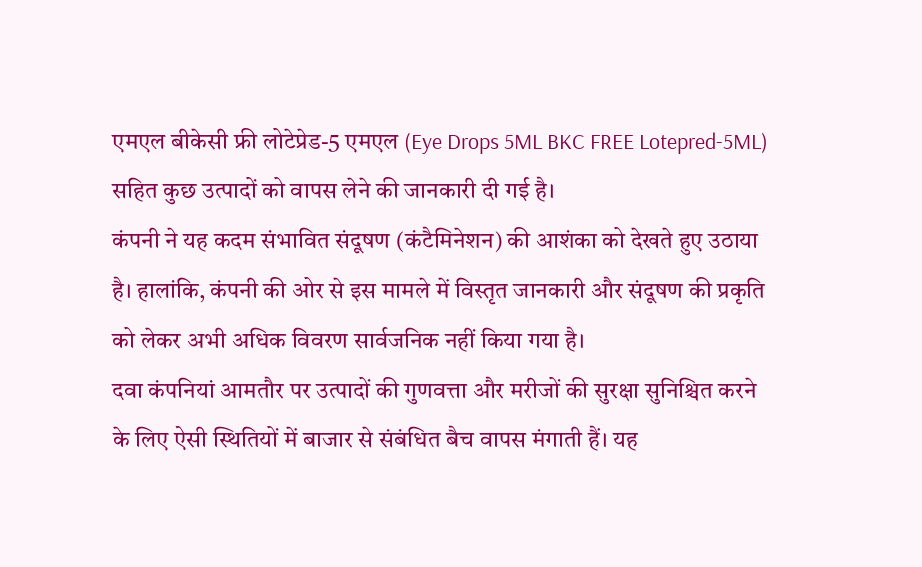एमएल बीकेसी फ्री लोटेप्रेड-5 एमएल (Eye Drops 5ML BKC FREE Lotepred-5ML) सहित कुछ उत्पादों को वापस लेने की जानकारी दी गई है।
कंपनी ने यह कदम संभावित संदूषण (कंटैमिनेशन) की आशंका को देखते हुए उठाया है। हालांकि, कंपनी की ओर से इस मामले में विस्तृत जानकारी और संदूषण की प्रकृति को लेकर अभी अधिक विवरण सार्वजनिक नहीं किया गया है।
दवा कंपनियां आमतौर पर उत्पादों की गुणवत्ता और मरीजों की सुरक्षा सुनिश्चित करने के लिए ऐसी स्थितियों में बाजार से संबंधित बैच वापस मंगाती हैं। यह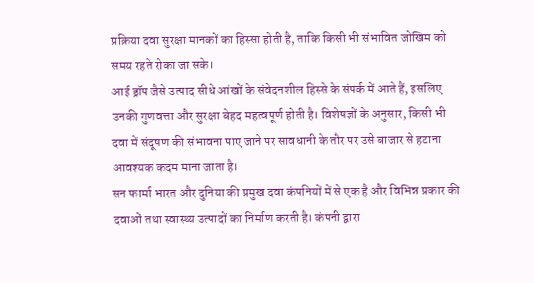प्रक्रिया दवा सुरक्षा मानकों का हिस्सा होती है, ताकि किसी भी संभावित जोखिम को समय रहते रोका जा सके।
आई ड्रॉप जैसे उत्पाद सीधे आंखों के संवेदनशील हिस्से के संपर्क में आते हैं, इसलिए उनकी गुणवत्ता और सुरक्षा बेहद महत्वपूर्ण होती है। विशेषज्ञों के अनुसार, किसी भी दवा में संदूषण की संभावना पाए जाने पर सावधानी के तौर पर उसे बाजार से हटाना आवश्यक कदम माना जाता है।
सन फार्मा भारत और दुनिया की प्रमुख दवा कंपनियों में से एक है और विभिन्न प्रकार की दवाओं तथा स्वास्थ्य उत्पादों का निर्माण करती है। कंपनी द्वारा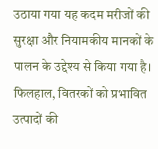उठाया गया यह कदम मरीजों की सुरक्षा और नियामकीय मानकों के पालन के उद्देश्य से किया गया है।
फिलहाल, वितरकों को प्रभावित उत्पादों की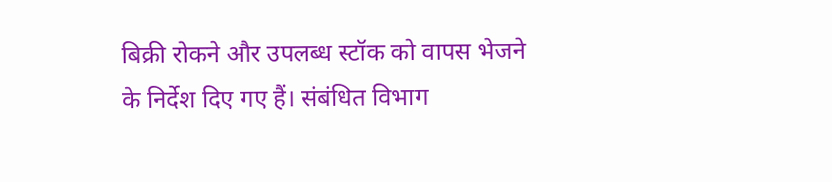बिक्री रोकने और उपलब्ध स्टॉक को वापस भेजने के निर्देश दिए गए हैं। संबंधित विभाग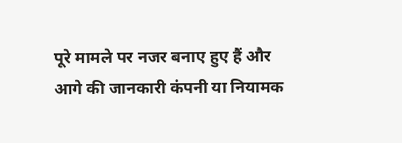पूरे मामले पर नजर बनाए हुए हैं और आगे की जानकारी कंपनी या नियामक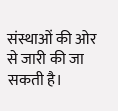संस्थाओं की ओर से जारी की जा सकती है।